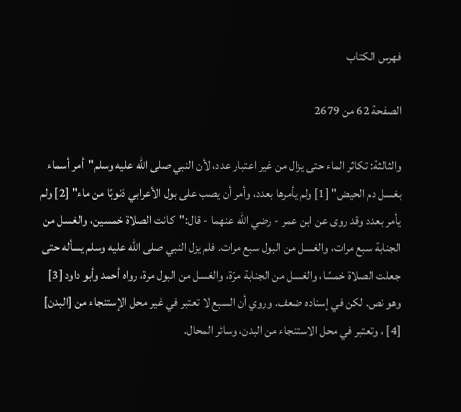فهرس الكتاب

الصفحة 62 من 2679

والثالثة: تكاثر الماء حتى يزال من غير اعتبار عدد، لأن النبي صلى الله عليه وسلم"أمر أسماء بغسل دم الحيض" [1] ولم يأمرها بعدد، وأمر أن يصب على بول الأعرابي ذنوبًا من ماء" [2] ولم يأمر بعدد وقد روى عن ابن عمر - رضي الله عنهما - قال:"كانت الصلاة خمسين، والغسل من الجنابة سبع مرات، والغسل من البول سبع مرات. فلم يزل النبي صلى الله عليه وسلم يسأله حتى جعلت الصلاة خمسًا، والغسل من الجنابة مرّة، والغسل من البول مرة، رواه أحمد وأبو داود [3] وهو نص. لكن في إسناده ضعف. وروي أن السبع لا تعتبر في غير محل الإستنجاء من [البدن] [4] ، وتعتبر في محل الاستنجاء من البدن، وسائر المحال.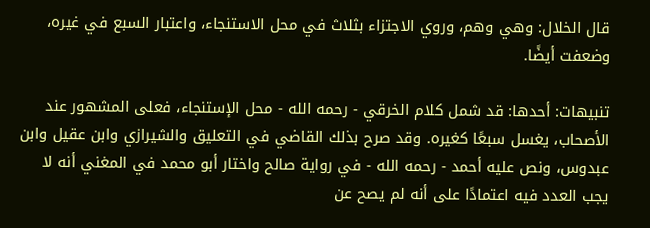قال الخلال: وهي وهم، وروي الاجتزاء بثلاث في محل الاستنجاء، واعتبار السبع في غيره، وضعفت أيضًا.

تنبيهات: أحدها: قد شمل كلام الخرقي - رحمه الله - محل الإستنجاء، فعلى المشهور عند الأصحاب، يغسل سبعًا كغيره. وقد صرح بذلك القاضي في التعليق والشيرازي وابن عقيل وابن عبدوس، ونص عليه أحمد - رحمه الله - في رواية صالح واختار أبو محمد في المغني أنه لا يجب العدد فيه اعتمادًا على أنه لم يصح عن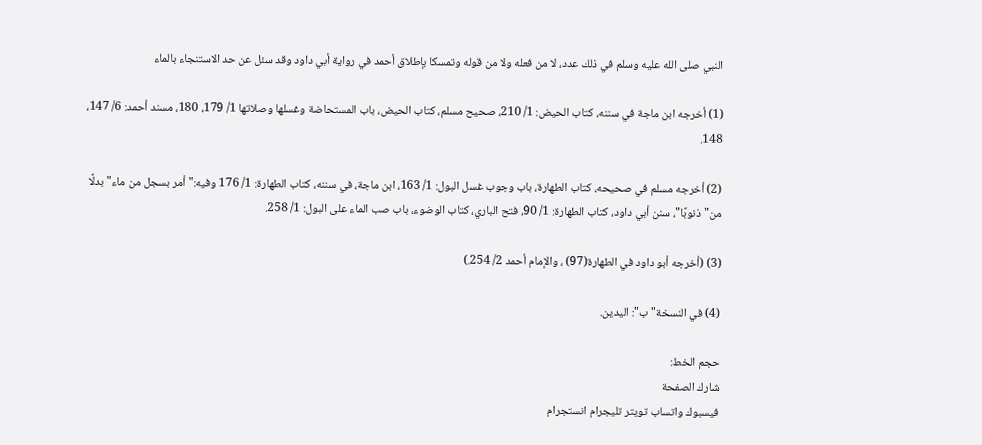النبي صلى الله عليه وسلم في ذلك عدد، لا من فعله ولا من قوله وتمسكا بإطلاق أحمد في رواية أبي داود وقد سئل عن حد الاستنجاء بالماء

(1) أخرجه ابن ماجة في سننه، كتاب الحيض: 1/ 210، صحيح مسلم، كتاب الحيض، باب المستحاضة وغسلها وصلاتها 1/ 179، 180، مسند أحمد: 6/ 147، 148.

(2) أخرجه مسلم في صحيحه، كتاب الطهارة، باب وجوب غسل البول: 1/ 163، ابن ماجة، في سننه، كتاب الطهارة: 1/ 176 وفيه:"أمر بسجل من ماء"بدلًا من"ذنوبًا"، سنن أبي داود، كتاب الطهارة: 1/ 90، فتح الباري، كتاب الوضوء، باب صب الماء على البول: 1/ 258.

(3) (أخرجه أبو داود في الطهارة(97) ، والإمام أحمد 2/ 254.)

(4) في النسخة"ب": اليدين.

حجم الخط:
شارك الصفحة
فيسبوك واتساب تويتر تليجرام انستجرام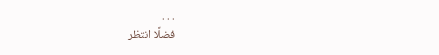. . .
فضلًا انتظر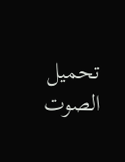تحميل الصوت